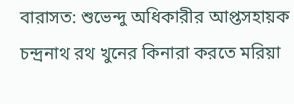বারাসত: শুভেন্দু অধিকারীর আপ্তসহায়ক চন্দ্রনাথ রথ খুনের কিনারা করতে মরিয়া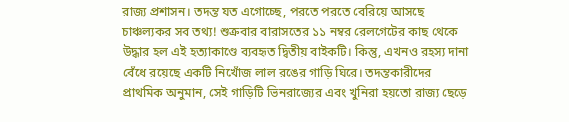রাজ্য প্রশাসন। তদন্ত যত এগোচ্ছে, পরতে পরতে বেরিয়ে আসছে চাঞ্চল্যকর সব তথ্য! শুক্রবার বারাসতের ১১ নম্বর রেলগেটের কাছ থেকে উদ্ধার হল এই হত্যাকাণ্ডে ব্যবহৃত দ্বিতীয় বাইকটি। কিন্তু, এখনও রহস্য দানা বেঁধে রয়েছে একটি নিখোঁজ লাল রঙের গাড়ি ঘিরে। তদন্তকারীদের প্রাথমিক অনুমান, সেই গাড়িটি ভিনরাজ্যের এবং খুনিরা হয়তো রাজ্য ছেড়ে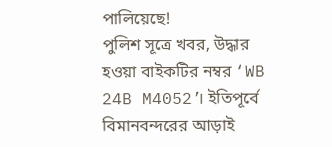পালিয়েছে!
পুলিশ সূত্রে খবর, উদ্ধার হওয়া বাইকটির নম্বর ‘WB 24B M4052’। ইতিপূর্বে বিমানবন্দরের আড়াই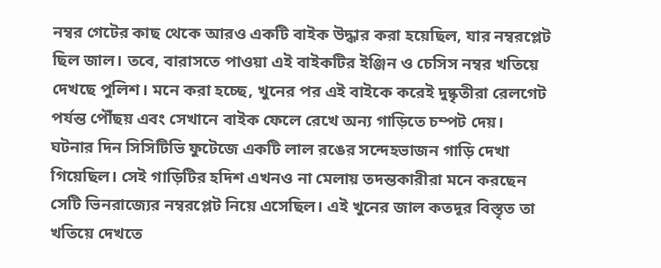নম্বর গেটের কাছ থেকে আরও একটি বাইক উদ্ধার করা হয়েছিল, যার নম্বরপ্লেট ছিল জাল। তবে, বারাসতে পাওয়া এই বাইকটির ইঞ্জিন ও চেসিস নম্বর খতিয়ে দেখছে পুলিশ। মনে করা হচ্ছে, খুনের পর এই বাইকে করেই দুষ্কৃতীরা রেলগেট পর্যন্ত পৌঁছয় এবং সেখানে বাইক ফেলে রেখে অন্য গাড়িতে চম্পট দেয়।
ঘটনার দিন সিসিটিভি ফুটেজে একটি লাল রঙের সন্দেহভাজন গাড়ি দেখা গিয়েছিল। সেই গাড়িটির হদিশ এখনও না মেলায় তদন্তকারীরা মনে করছেন সেটি ভিনরাজ্যের নম্বরপ্লেট নিয়ে এসেছিল। এই খুনের জাল কতদূর বিস্তৃত তা খতিয়ে দেখতে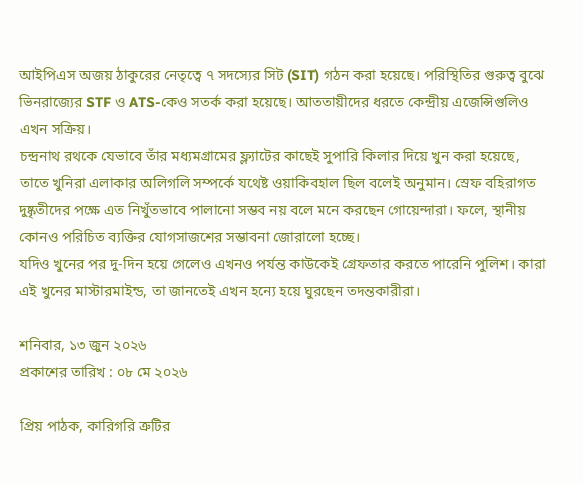আইপিএস অজয় ঠাকুরের নেতৃত্বে ৭ সদস্যের সিট (SIT) গঠন করা হয়েছে। পরিস্থিতির গুরুত্ব বুঝে ভিনরাজ্যের STF ও ATS-কেও সতর্ক করা হয়েছে। আততায়ীদের ধরতে কেন্দ্রীয় এজেন্সিগুলিও এখন সক্রিয়।
চন্দ্রনাথ রথকে যেভাবে তাঁর মধ্যমগ্রামের ফ্ল্যাটের কাছেই সুপারি কিলার দিয়ে খুন করা হয়েছে, তাতে খুনিরা এলাকার অলিগলি সম্পর্কে যথেষ্ট ওয়াকিবহাল ছিল বলেই অনুমান। স্রেফ বহিরাগত দুষ্কৃতীদের পক্ষে এত নিখুঁতভাবে পালানো সম্ভব নয় বলে মনে করছেন গোয়েন্দারা। ফলে, স্থানীয় কোনও পরিচিত ব্যক্তির যোগসাজশের সম্ভাবনা জোরালো হচ্ছে।
যদিও খুনের পর দু-দিন হয়ে গেলেও এখনও পর্যন্ত কাউকেই গ্রেফতার করতে পারেনি পুলিশ। কারা এই খুনের মাস্টারমাইন্ড, তা জানতেই এখন হন্যে হয়ে ঘুরছেন তদন্তকারীরা।

শনিবার, ১৩ জুন ২০২৬
প্রকাশের তারিখ : ০৮ মে ২০২৬

প্রিয় পাঠক, কারিগরি ত্রুটির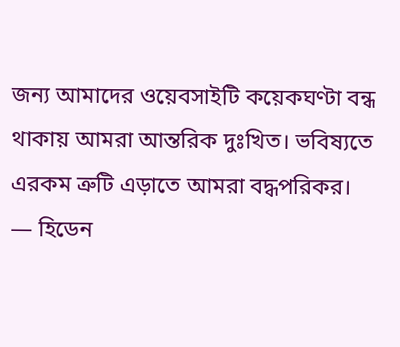জন্য আমাদের ওয়েবসাইটি কয়েকঘণ্টা বন্ধ থাকায় আমরা আন্তরিক দুঃখিত। ভবিষ্যতে এরকম ত্রুটি এড়াতে আমরা বদ্ধপরিকর।
— হিডেন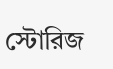স্টোরিজ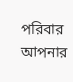পরিবার
আপনার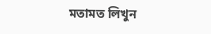মতামত লিখুন